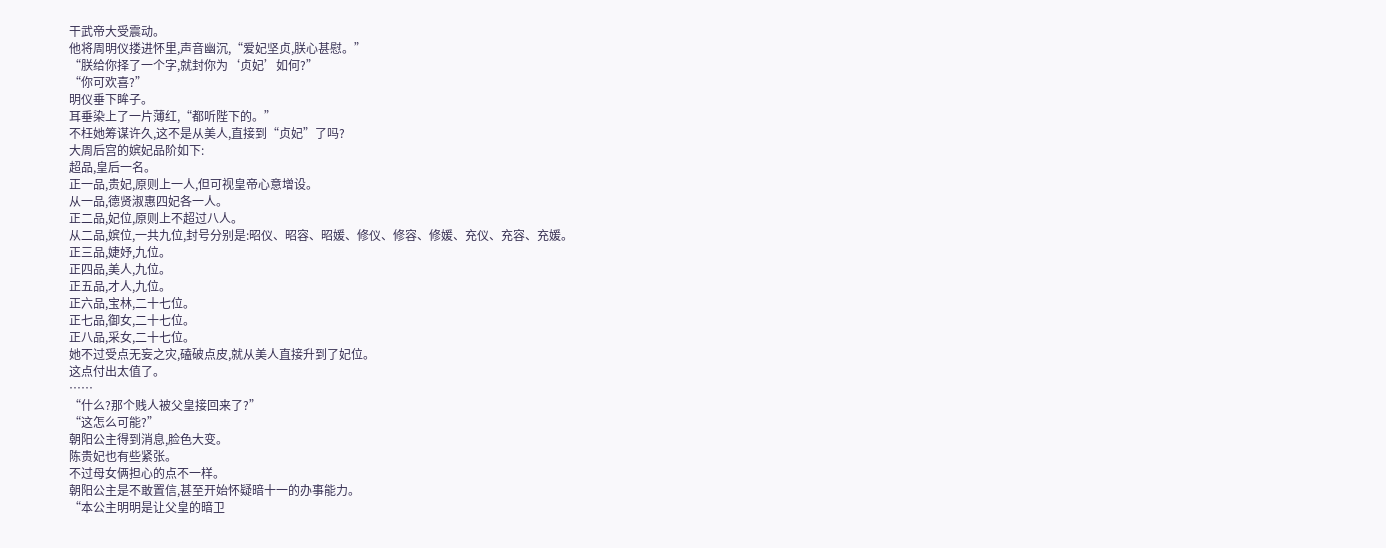干武帝大受震动。
他将周明仪搂进怀里,声音幽沉,“爱妃坚贞,朕心甚慰。”
“朕给你择了一个字,就封你为‘贞妃’如何?”
“你可欢喜?”
明仪垂下眸子。
耳垂染上了一片薄红,“都听陛下的。”
不枉她筹谋许久,这不是从美人,直接到“贞妃”了吗?
大周后宫的嫔妃品阶如下:
超品,皇后一名。
正一品,贵妃,原则上一人,但可视皇帝心意增设。
从一品,德贤淑惠四妃各一人。
正二品,妃位,原则上不超过八人。
从二品,嫔位,一共九位,封号分别是:昭仪、昭容、昭媛、修仪、修容、修媛、充仪、充容、充媛。
正三品,婕妤,九位。
正四品,美人,九位。
正五品,才人,九位。
正六品,宝林,二十七位。
正七品,御女,二十七位。
正八品,采女,二十七位。
她不过受点无妄之灾,磕破点皮,就从美人直接升到了妃位。
这点付出太值了。
……
“什么?那个贱人被父皇接回来了?”
“这怎么可能?”
朝阳公主得到消息,脸色大变。
陈贵妃也有些紧张。
不过母女俩担心的点不一样。
朝阳公主是不敢置信,甚至开始怀疑暗十一的办事能力。
“本公主明明是让父皇的暗卫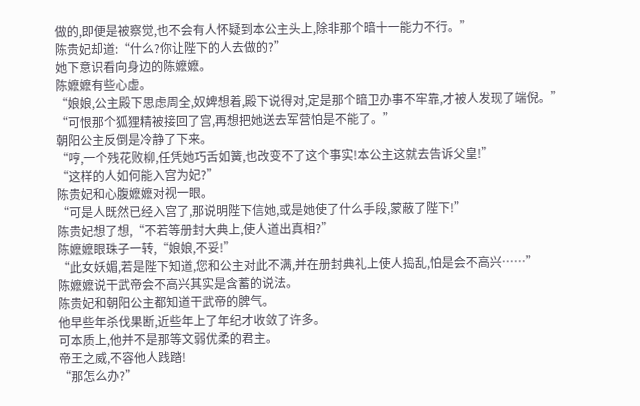做的,即便是被察觉,也不会有人怀疑到本公主头上,除非那个暗十一能力不行。”
陈贵妃却道:“什么?你让陛下的人去做的?”
她下意识看向身边的陈嬷嬷。
陈嬷嬷有些心虚。
“娘娘,公主殿下思虑周全,奴婢想着,殿下说得对,定是那个暗卫办事不牢靠,才被人发现了端倪。”
“可恨那个狐狸精被接回了宫,再想把她送去军营怕是不能了。”
朝阳公主反倒是冷静了下来。
“哼,一个残花败柳,任凭她巧舌如簧,也改变不了这个事实!本公主这就去告诉父皇!”
“这样的人如何能入宫为妃?”
陈贵妃和心腹嬷嬷对视一眼。
“可是人既然已经入宫了,那说明陛下信她,或是她使了什么手段,蒙蔽了陛下!”
陈贵妃想了想,“不若等册封大典上,使人道出真相?”
陈嬷嬷眼珠子一转,“娘娘,不妥!”
“此女妖媚,若是陛下知道,您和公主对此不满,并在册封典礼上使人捣乱,怕是会不高兴……”
陈嬷嬷说干武帝会不高兴其实是含蓄的说法。
陈贵妃和朝阳公主都知道干武帝的脾气。
他早些年杀伐果断,近些年上了年纪才收敛了许多。
可本质上,他并不是那等文弱优柔的君主。
帝王之威,不容他人践踏!
“那怎么办?”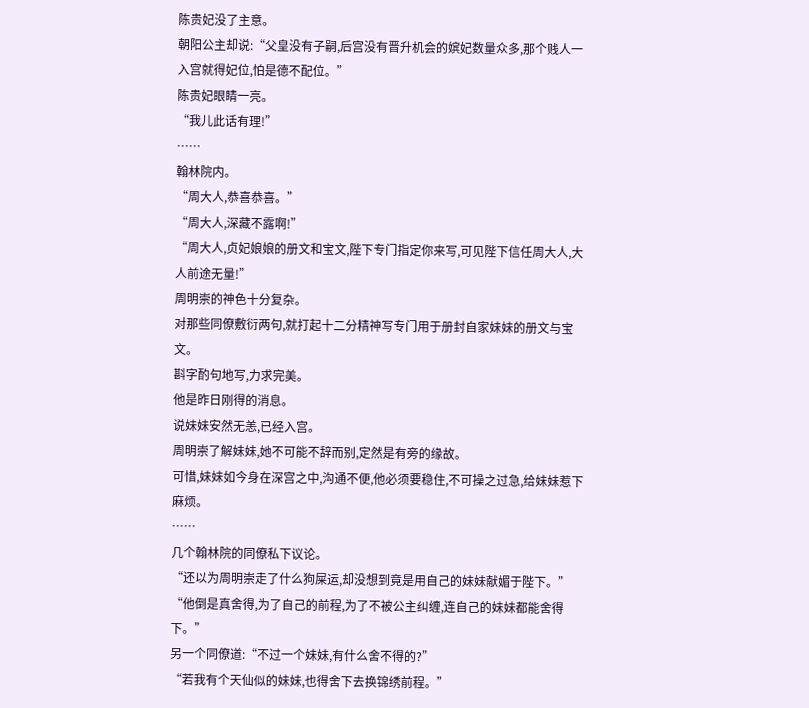陈贵妃没了主意。
朝阳公主却说:“父皇没有子嗣,后宫没有晋升机会的嫔妃数量众多,那个贱人一入宫就得妃位,怕是德不配位。”
陈贵妃眼睛一亮。
“我儿此话有理!”
……
翰林院内。
“周大人,恭喜恭喜。”
“周大人,深藏不露啊!”
“周大人,贞妃娘娘的册文和宝文,陛下专门指定你来写,可见陛下信任周大人,大人前途无量!”
周明崇的神色十分复杂。
对那些同僚敷衍两句,就打起十二分精神写专门用于册封自家妹妹的册文与宝文。
斟字酌句地写,力求完美。
他是昨日刚得的消息。
说妹妹安然无恙,已经入宫。
周明崇了解妹妹,她不可能不辞而别,定然是有旁的缘故。
可惜,妹妹如今身在深宫之中,沟通不便,他必须要稳住,不可操之过急,给妹妹惹下麻烦。
……
几个翰林院的同僚私下议论。
“还以为周明崇走了什么狗屎运,却没想到竟是用自己的妹妹献媚于陛下。”
“他倒是真舍得,为了自己的前程,为了不被公主纠缠,连自己的妹妹都能舍得下。”
另一个同僚道:“不过一个妹妹,有什么舍不得的?”
“若我有个天仙似的妹妹,也得舍下去换锦绣前程。”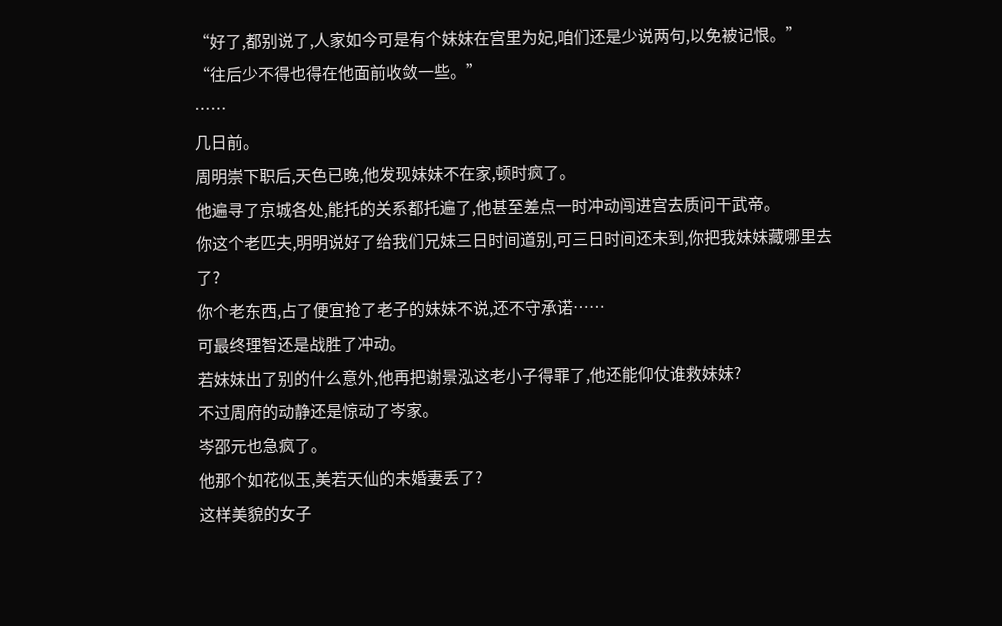“好了,都别说了,人家如今可是有个妹妹在宫里为妃,咱们还是少说两句,以免被记恨。”
“往后少不得也得在他面前收敛一些。”
……
几日前。
周明崇下职后,天色已晚,他发现妹妹不在家,顿时疯了。
他遍寻了京城各处,能托的关系都托遍了,他甚至差点一时冲动闯进宫去质问干武帝。
你这个老匹夫,明明说好了给我们兄妹三日时间道别,可三日时间还未到,你把我妹妹藏哪里去了?
你个老东西,占了便宜抢了老子的妹妹不说,还不守承诺……
可最终理智还是战胜了冲动。
若妹妹出了别的什么意外,他再把谢景泓这老小子得罪了,他还能仰仗谁救妹妹?
不过周府的动静还是惊动了岑家。
岑邵元也急疯了。
他那个如花似玉,美若天仙的未婚妻丢了?
这样美貌的女子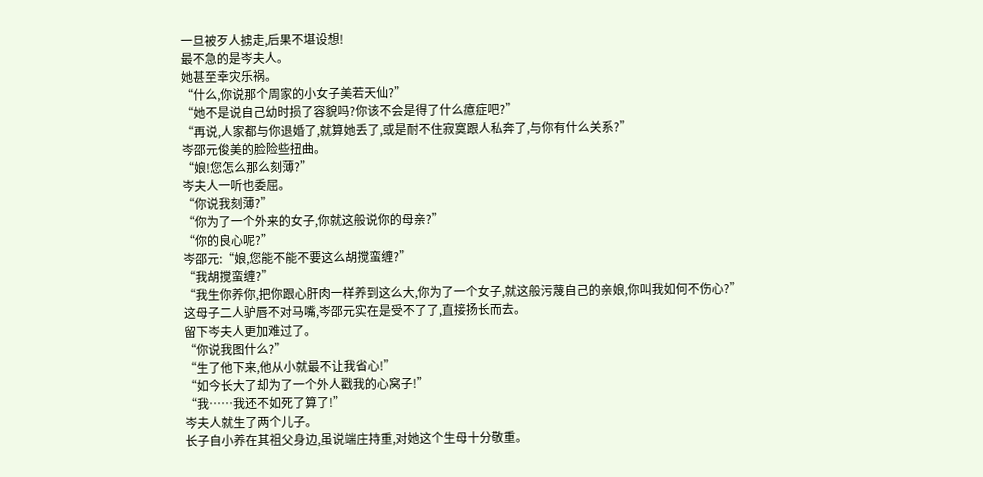一旦被歹人掳走,后果不堪设想!
最不急的是岑夫人。
她甚至幸灾乐祸。
“什么,你说那个周家的小女子美若天仙?”
“她不是说自己幼时损了容貌吗?你该不会是得了什么癔症吧?”
“再说,人家都与你退婚了,就算她丢了,或是耐不住寂寞跟人私奔了,与你有什么关系?”
岑邵元俊美的脸险些扭曲。
“娘!您怎么那么刻薄?”
岑夫人一听也委屈。
“你说我刻薄?”
“你为了一个外来的女子,你就这般说你的母亲?”
“你的良心呢?”
岑邵元:“娘,您能不能不要这么胡搅蛮缠?”
“我胡搅蛮缠?”
“我生你养你,把你跟心肝肉一样养到这么大,你为了一个女子,就这般污蔑自己的亲娘,你叫我如何不伤心?”
这母子二人驴唇不对马嘴,岑邵元实在是受不了了,直接扬长而去。
留下岑夫人更加难过了。
“你说我图什么?”
“生了他下来,他从小就最不让我省心!”
“如今长大了却为了一个外人戳我的心窝子!”
“我……我还不如死了算了!”
岑夫人就生了两个儿子。
长子自小养在其祖父身边,虽说端庄持重,对她这个生母十分敬重。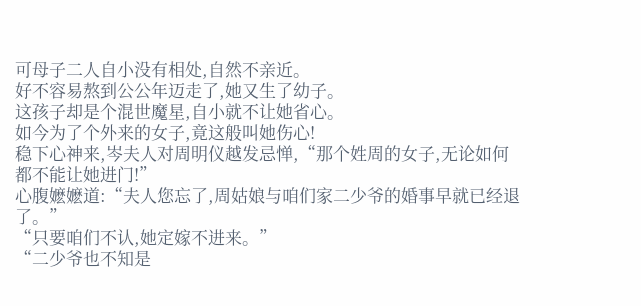可母子二人自小没有相处,自然不亲近。
好不容易熬到公公年迈走了,她又生了幼子。
这孩子却是个混世魔星,自小就不让她省心。
如今为了个外来的女子,竟这般叫她伤心!
稳下心神来,岑夫人对周明仪越发忌惮,“那个姓周的女子,无论如何都不能让她进门!”
心腹嬷嬷道:“夫人您忘了,周姑娘与咱们家二少爷的婚事早就已经退了。”
“只要咱们不认,她定嫁不进来。”
“二少爷也不知是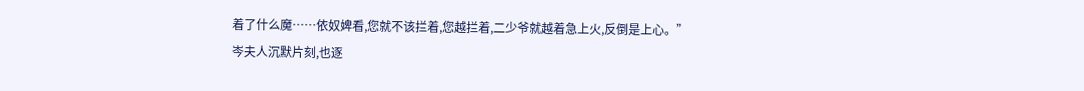着了什么魔……依奴婢看,您就不该拦着,您越拦着,二少爷就越着急上火,反倒是上心。”
岑夫人沉默片刻,也逐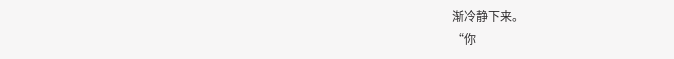渐冷静下来。
“你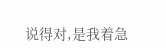说得对,是我着急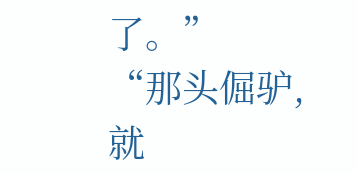了。”
“那头倔驴,就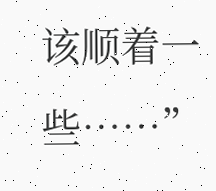该顺着一些……”